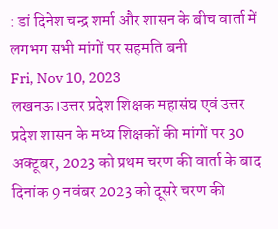: डां दिनेश चन्द्र शर्मा और शासन के बीच वार्ता में लगभग सभी मांगों पर सहमति बनी
Fri, Nov 10, 2023
लखनऊ।उत्तर प्रदेश शिक्षक महासंघ एवं उत्तर प्रदेश शासन के मध्य शिक्षकों की मांगों पर 30 अक्टूबर, 2023 को प्रथम चरण की वार्ता के बाद दिनांक 9 नवंबर 2023 को दूसरे चरण की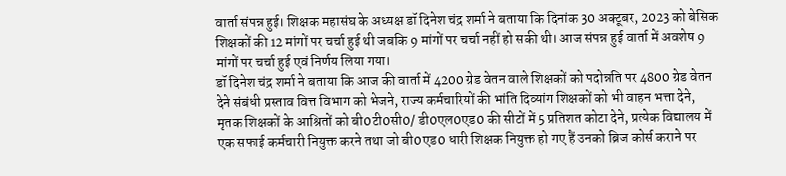वार्ता संपन्न हुई। शिक्षक महासंघ के अध्यक्ष डॉ दिनेश चंद्र शर्मा ने बताया कि दिनांक 30 अक्टूबर, 2023 को बेसिक शिक्षकों की 12 मांगों पर चर्चा हुई थी जबकि 9 मांगों पर चर्चा नहीं हो सकी थी। आज संपन्न हुई वार्ता में अवशेष 9 मांगों पर चर्चा हुई एवं निर्णय लिया गया।
डॉ दिनेश चंद्र शर्मा ने बताया कि आज की वार्ता में 4200 ग्रेड वेतन वाले शिक्षकों को पदोन्नति पर 4800 ग्रेड वेतन देने संबंधी प्रस्ताव वित्त विभाग को भेजने, राज्य कर्मचारियों की भांति दिव्यांग शिक्षकों को भी वाहन भत्ता देने, मृतक शिक्षकों के आश्रितों को बी0टी0सी0/ डी0एल0एड0 की सीटों में 5 प्रतिशत कोटा देने, प्रत्येक विद्यालय में एक सफाई कर्मचारी नियुक्त करने तथा जो बी0एड0 धारी शिक्षक नियुक्त हो गए हैं उनको ब्रिज कोर्स कराने पर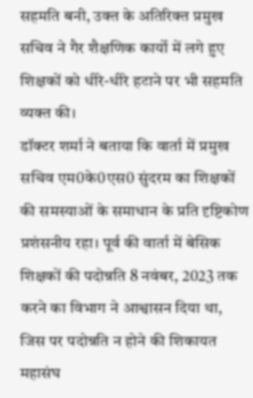सहमति बनी, उक्त के अतिरिक्त प्रमुख सचिव ने गैर शैक्षणिक कार्यो में लगे हुए शिक्षकों को धीरे-धीरे हटाने पर भी सहमति व्यक्त की।
डॉक्टर शर्मा ने बताया कि वार्ता में प्रमुख सचिव एम0के0एस0 सुंदरम का शिक्षकों की समस्याओं के समाधान के प्रति दृष्टिकोण प्रशंसनीय रहा। पूर्व की वार्ता में बेसिक शिक्षकों की पदोन्नति 8 नवंबर, 2023 तक करने का विभाग ने आश्वासन दिया था, जिस पर पदोन्नति न होने की शिकायत महासंघ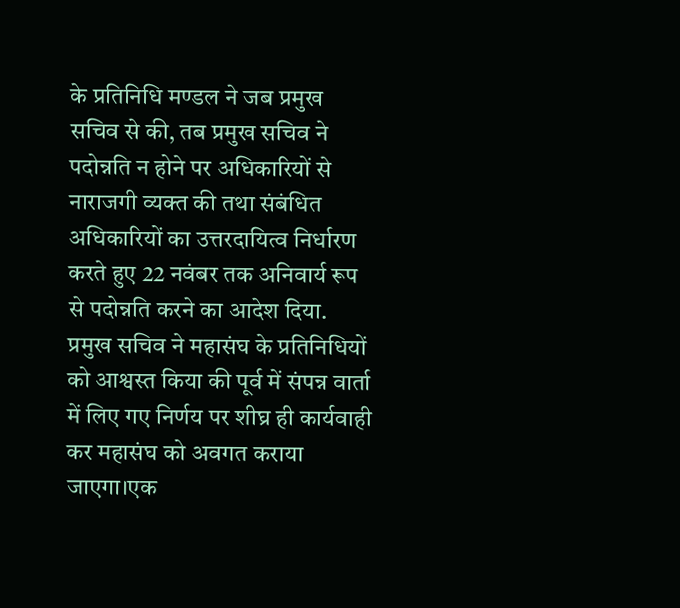के प्रतिनिधि मण्डल ने जब प्रमुख सचिव से की, तब प्रमुख सचिव ने पदोन्नति न होने पर अधिकारियों से नाराजगी व्यक्त की तथा संबंधित अधिकारियों का उत्तरदायित्व निर्धारण करते हुए 22 नवंबर तक अनिवार्य रूप से पदोन्नति करने का आदेश दिया. प्रमुख सचिव ने महासंघ के प्रतिनिधियों को आश्वस्त किया की पूर्व में संपन्न वार्ता में लिए गए निर्णय पर शीघ्र ही कार्यवाही कर महासंघ को अवगत कराया जाएगा।एक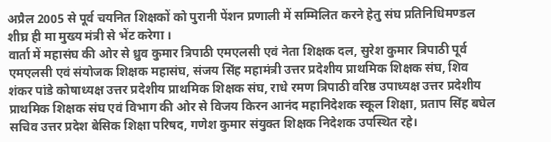अप्रैल 2005 से पूर्व चयनित शिक्षकों को पुरानी पेंशन प्रणाली में सम्मिलित करने हेतु संघ प्रतिनिधिमण्डल शीघ्र ही मा मुख्य मंत्री से भेंट करेगा ।
वार्ता में महासंघ की ओर से ध्रुव कुमार त्रिपाठी एमएलसी एवं नेता शिक्षक दल, सुरेश कुमार त्रिपाठी पूर्व एमएलसी एवं संयोजक शिक्षक महासंघ, संजय सिंह महामंत्री उत्तर प्रदेशीय प्राथमिक शिक्षक संघ, शिव शंकर पांडे कोषाध्यक्ष उत्तर प्रदेशीय प्राथमिक शिक्षक संघ, राधे रमण त्रिपाठी वरिष्ठ उपाध्यक्ष उत्तर प्रदेशीय प्राथमिक शिक्षक संघ एवं विभाग की ओर से विजय किरन आनंद महानिदेशक स्कूल शिक्षा, प्रताप सिंह बघेल सचिव उत्तर प्रदेश बेसिक शिक्षा परिषद, गणेश कुमार संयुक्त शिक्षक निदेशक उपस्थित रहे।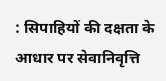: सिपाहियों की दक्षता के आधार पर सेवानिवृत्ति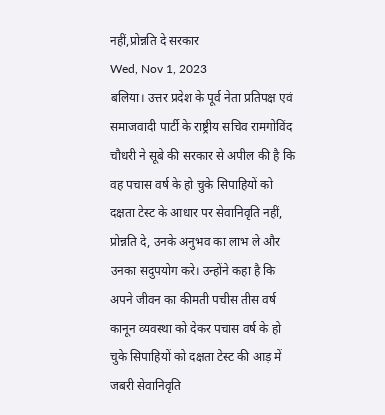नहीं,प्रोन्नति दे सरकार
Wed, Nov 1, 2023
बलिया। उत्तर प्रदेश के पूर्व नेता प्रतिपक्ष एवं समाजवादी पार्टी के राष्ट्रीय सचिव रामगोविंद चौधरी ने सूबे की सरकार से अपील की है कि वह पचास वर्ष के हो चुके सिपाहियों को दक्षता टेस्ट के आधार पर सेवानिवृति नहीं, प्रोन्नति दे, उनके अनुभव का लाभ ले और उनका सदुपयोग करे। उन्होंने कहा है कि अपने जीवन का कीमती पचीस तीस वर्ष कानून व्यवस्था को देकर पचास वर्ष के हो चुके सिपाहियों को दक्षता टेस्ट की आड़ में जबरी सेवानिवृति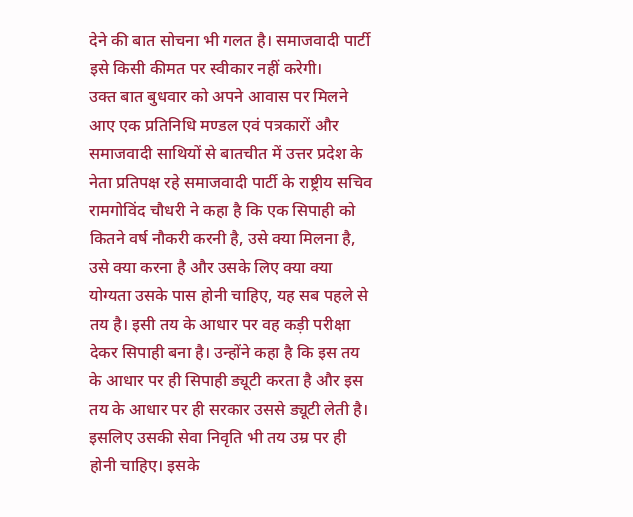देने की बात सोचना भी गलत है। समाजवादी पार्टी इसे किसी कीमत पर स्वीकार नहीं करेगी।
उक्त बात बुधवार को अपने आवास पर मिलने आए एक प्रतिनिधि मण्डल एवं पत्रकारों और समाजवादी साथियों से बातचीत में उत्तर प्रदेश के नेता प्रतिपक्ष रहे समाजवादी पार्टी के राष्ट्रीय सचिव रामगोविंद चौधरी ने कहा है कि एक सिपाही को कितने वर्ष नौकरी करनी है, उसे क्या मिलना है, उसे क्या करना है और उसके लिए क्या क्या योग्यता उसके पास होनी चाहिए, यह सब पहले से तय है। इसी तय के आधार पर वह कड़ी परीक्षा देकर सिपाही बना है। उन्होंने कहा है कि इस तय के आधार पर ही सिपाही ड्यूटी करता है और इस तय के आधार पर ही सरकार उससे ड्यूटी लेती है। इसलिए उसकी सेवा निवृति भी तय उम्र पर ही होनी चाहिए। इसके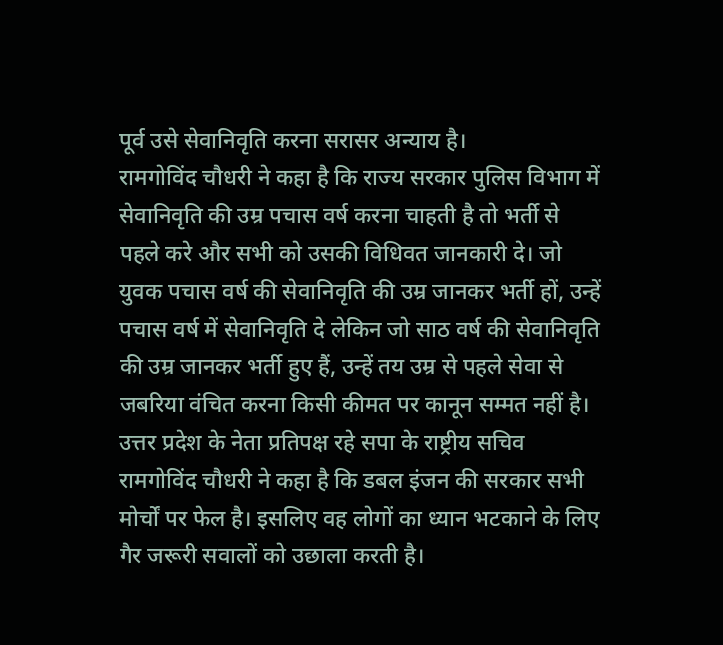पूर्व उसे सेवानिवृति करना सरासर अन्याय है।
रामगोविंद चौधरी ने कहा है कि राज्य सरकार पुलिस विभाग में सेवानिवृति की उम्र पचास वर्ष करना चाहती है तो भर्ती से पहले करे और सभी को उसकी विधिवत जानकारी दे। जो युवक पचास वर्ष की सेवानिवृति की उम्र जानकर भर्ती हों, उन्हें पचास वर्ष में सेवानिवृति दे लेकिन जो साठ वर्ष की सेवानिवृति की उम्र जानकर भर्ती हुए हैं, उन्हें तय उम्र से पहले सेवा से जबरिया वंचित करना किसी कीमत पर कानून सम्मत नहीं है।
उत्तर प्रदेश के नेता प्रतिपक्ष रहे सपा के राष्ट्रीय सचिव रामगोविंद चौधरी ने कहा है कि डबल इंजन की सरकार सभी मोर्चों पर फेल है। इसलिए वह लोगों का ध्यान भटकाने के लिए गैर जरूरी सवालों को उछाला करती है।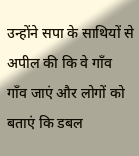उन्होंने सपा के साथियों से अपील की कि वे गाँव गाँव जाएं और लोगों को बताएं कि डबल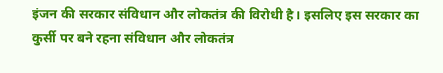इंजन की सरकार संविधान और लोकतंत्र की विरोधी है। इसलिए इस सरकार का कुर्सी पर बने रहना संविधान और लोकतंत्र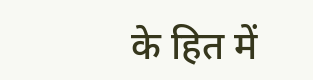के हित में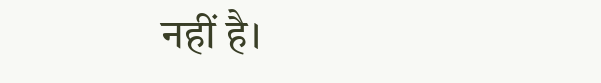नहीं है।